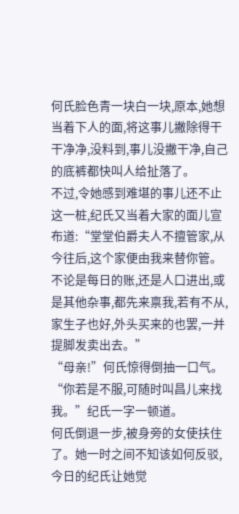何氏脸色青一块白一块,原本,她想当着下人的面,将这事儿撇除得干干净净,没料到,事儿没撇干净,自己的底裤都快叫人给扯落了。
不过,令她感到难堪的事儿还不止这一桩,纪氏又当着大家的面儿宣布道:“堂堂伯爵夫人不擅管家,从今往后,这个家便由我来替你管。不论是每日的账,还是人口进出,或是其他杂事,都先来禀我,若有不从,家生子也好,外头买来的也罢,一并提脚发卖出去。”
“母亲!”何氏惊得倒抽一口气。
“你若是不服,可随时叫昌儿来找我。”纪氏一字一顿道。
何氏倒退一步,被身旁的女使扶住了。她一时之间不知该如何反驳,今日的纪氏让她觉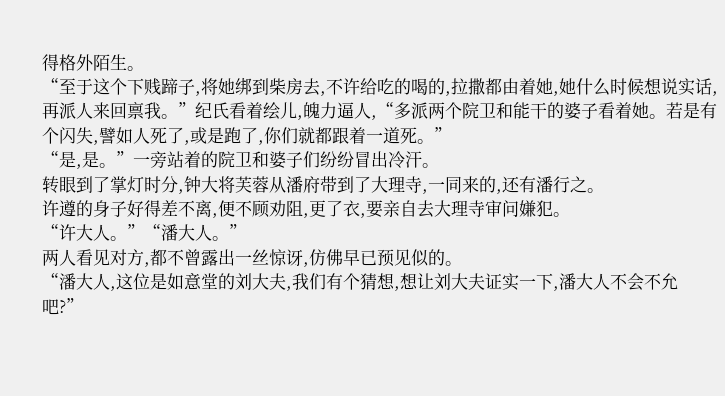得格外陌生。
“至于这个下贱蹄子,将她绑到柴房去,不许给吃的喝的,拉撒都由着她,她什么时候想说实话,再派人来回禀我。”纪氏看着绘儿,魄力逼人,“多派两个院卫和能干的婆子看着她。若是有个闪失,譬如人死了,或是跑了,你们就都跟着一道死。”
“是,是。”一旁站着的院卫和婆子们纷纷冒出冷汗。
转眼到了掌灯时分,钟大将芙蓉从潘府带到了大理寺,一同来的,还有潘行之。
许遵的身子好得差不离,便不顾劝阻,更了衣,要亲自去大理寺审问嫌犯。
“许大人。”“潘大人。”
两人看见对方,都不曾露出一丝惊讶,仿佛早已预见似的。
“潘大人,这位是如意堂的刘大夫,我们有个猜想,想让刘大夫证实一下,潘大人不会不允吧?”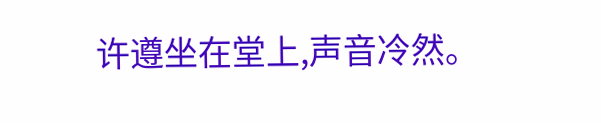许遵坐在堂上,声音冷然。